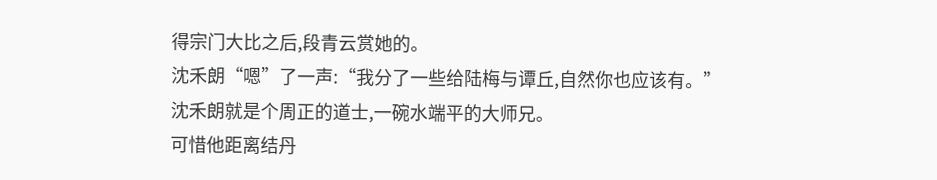得宗门大比之后,段青云赏她的。
沈禾朗“嗯”了一声:“我分了一些给陆梅与谭丘,自然你也应该有。”
沈禾朗就是个周正的道士,一碗水端平的大师兄。
可惜他距离结丹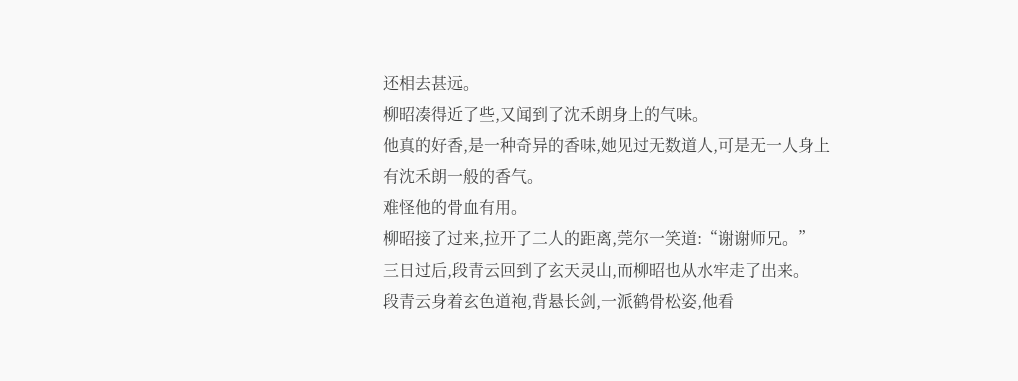还相去甚远。
柳昭凑得近了些,又闻到了沈禾朗身上的气味。
他真的好香,是一种奇异的香味,她见过无数道人,可是无一人身上有沈禾朗一般的香气。
难怪他的骨血有用。
柳昭接了过来,拉开了二人的距离,莞尔一笑道:“谢谢师兄。”
三日过后,段青云回到了玄天灵山,而柳昭也从水牢走了出来。
段青云身着玄色道袍,背悬长剑,一派鹤骨松姿,他看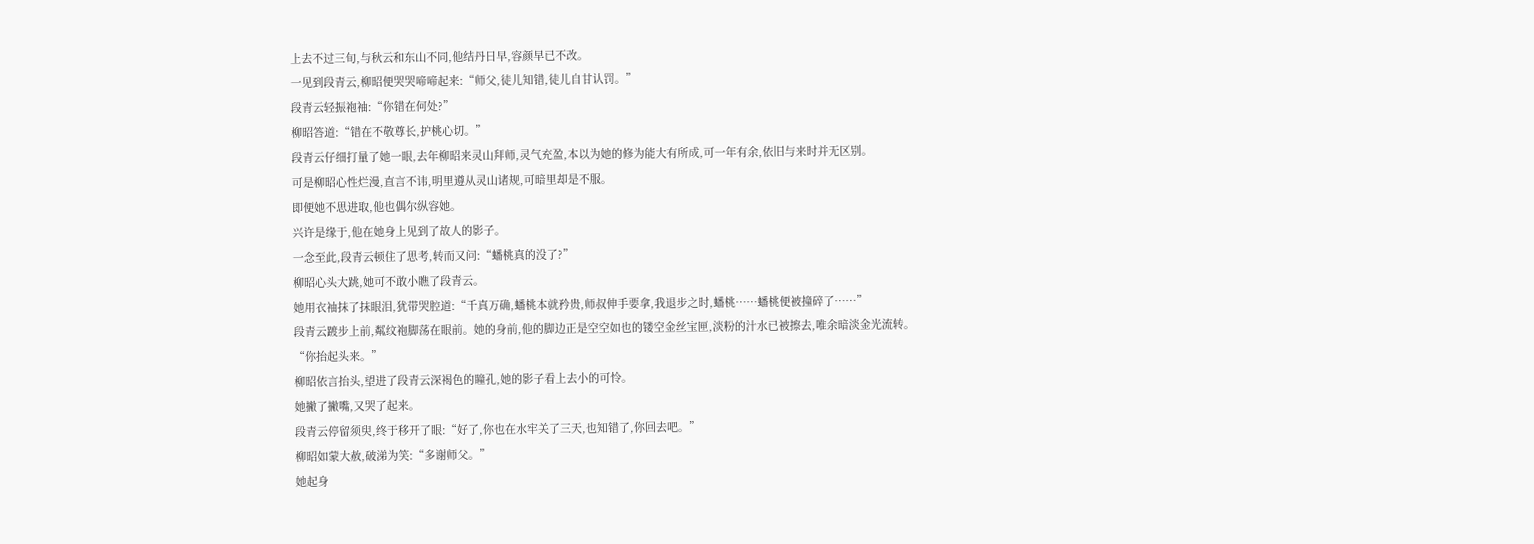上去不过三旬,与秋云和东山不同,他结丹日早,容颜早已不改。
一见到段青云,柳昭便哭哭啼啼起来:“师父,徒儿知错,徒儿自甘认罚。”
段青云轻振袍袖:“你错在何处?”
柳昭答道:“错在不敬尊长,护桃心切。”
段青云仔细打量了她一眼,去年柳昭来灵山拜师,灵气充盈,本以为她的修为能大有所成,可一年有余,依旧与来时并无区别。
可是柳昭心性烂漫,直言不讳,明里遵从灵山诸规,可暗里却是不服。
即便她不思进取,他也偶尔纵容她。
兴许是缘于,他在她身上见到了故人的影子。
一念至此,段青云顿住了思考,转而又问:“蟠桃真的没了?”
柳昭心头大跳,她可不敢小瞧了段青云。
她用衣袖抹了抹眼泪,犹带哭腔道:“千真万确,蟠桃本就矜贵,师叔伸手要拿,我退步之时,蟠桃……蟠桃便被撞碎了……”
段青云踱步上前,粼纹袍脚荡在眼前。她的身前,他的脚边正是空空如也的镂空金丝宝匣,淡粉的汁水已被擦去,唯余暗淡金光流转。
“你抬起头来。”
柳昭依言抬头,望进了段青云深褐色的瞳孔,她的影子看上去小的可怜。
她撇了撇嘴,又哭了起来。
段青云停留须臾,终于移开了眼:“好了,你也在水牢关了三天,也知错了,你回去吧。”
柳昭如蒙大赦,破涕为笑:“多谢师父。”
她起身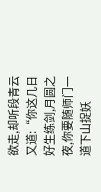欲走,却听段青云又道:“你这几日好生练剑,月圆之夜,你要随师门一道下山捉妖